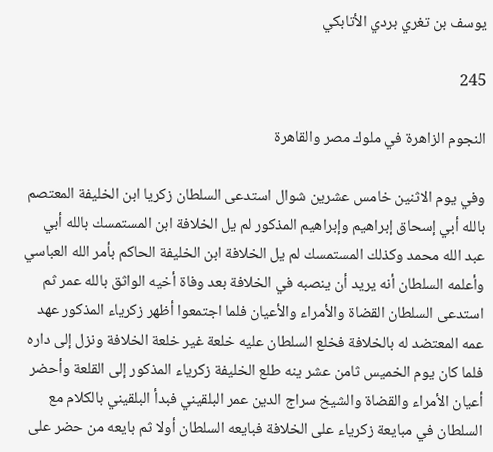يوسف بن تغري بردي الأتابكي

245

النجوم الزاهرة في ملوك مصر والقاهرة

وفي يوم الاثنين خامس عشرين شوال استدعى السلطان زكريا ابن الخليفة المعتصم بالله أبي إسحاق إبراهيم وإبراهيم المذكور لم يل الخلافة ابن المستمسك بالله أبي عبد الله محمد وكذلك المستمسك لم يل الخلافة ابن الخليفة الحاكم بأمر الله العباسي وأعلمه السلطان أنه يريد أن ينصبه في الخلافة بعد وفاة أخيه الواثق بالله عمر ثم استدعى السلطان القضاة والأمراء والأعيان فلما اجتمعوا أظهر زكرياء المذكور عهد عمه المعتضد له بالخلافة فخلع السلطان عليه خلعة غير خلعة الخلافة ونزل إلى داره فلما كان يوم الخميس ثامن عشر ينه طلع الخليفة زكرياء المذكور إلى القلعة وأحضر أعيان الأمراء والقضاة والشيخ سراج الدين عمر البلقيني فبدأ البلقيني بالكلام مع السلطان في مبايعة زكرياء على الخلافة فبايعه السلطان أولا ثم بايعه من حضر على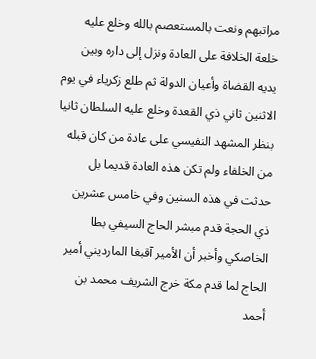مراتبهم ونعت بالمستعصم بالله وخلع عليه خلعة الخلافة على العادة ونزل إلى داره وبين يديه القضاة وأعيان الدولة ثم طلع زكرياء في يوم الاثنين ثاني ذي القعدة وخلع عليه السلطان ثانيا بنظر المشهد النفيسي على عادة من كان قبله من الخلفاء ولم تكن هذه العادة قديما بل حدثت في هذه السنين وفي خامس عشرين ذي الحجة قدم مبشر الحاج السيفي بطا الخاصكي وأخبر أن الأمير آقبغا المارديني أمير الحاج لما قدم مكة خرج الشريف محمد بن أحمد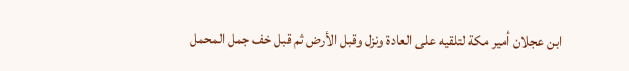ابن عجلان أمير مكة لتلقيه على العادة ونزل وقبل الأرض ثم قبل خف جمل المحمل